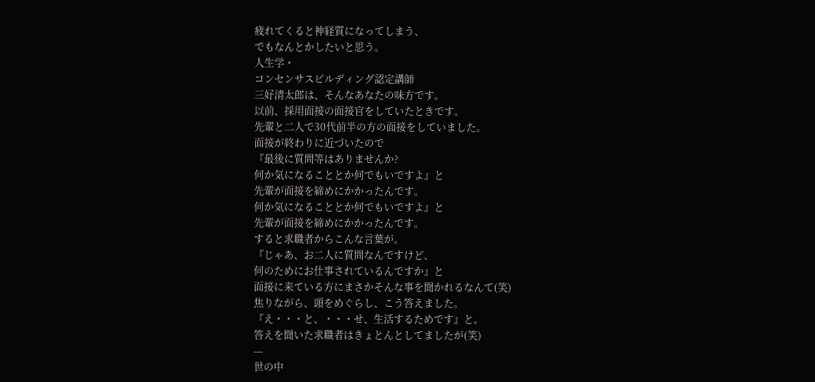疲れてくると神経質になってしまう、
でもなんとかしたいと思う。
人生学・
コンセンサスビルディング認定講師
三好清太郎は、そんなあなたの味方です。
以前、採用面接の面接官をしていたときです。
先輩と二人で30代前半の方の面接をしていました。
面接が終わりに近づいたので
『最後に質問等はありませんか?
何か気になることとか何でもいですよ』と
先輩が面接を締めにかかったんです。
何か気になることとか何でもいですよ』と
先輩が面接を締めにかかったんです。
すると求職者からこんな言葉が。
『じゃあ、お二人に質問なんですけど、
何のためにお仕事されているんですか』と
面接に来ている方にまさかそんな事を聞かれるなんて(笑)
焦りながら、頭をめぐらし、こう答えました。
『え・・・と、・・・せ、生活するためです』と。
答えを聞いた求職者はきょとんとしてましたが(笑)
---
世の中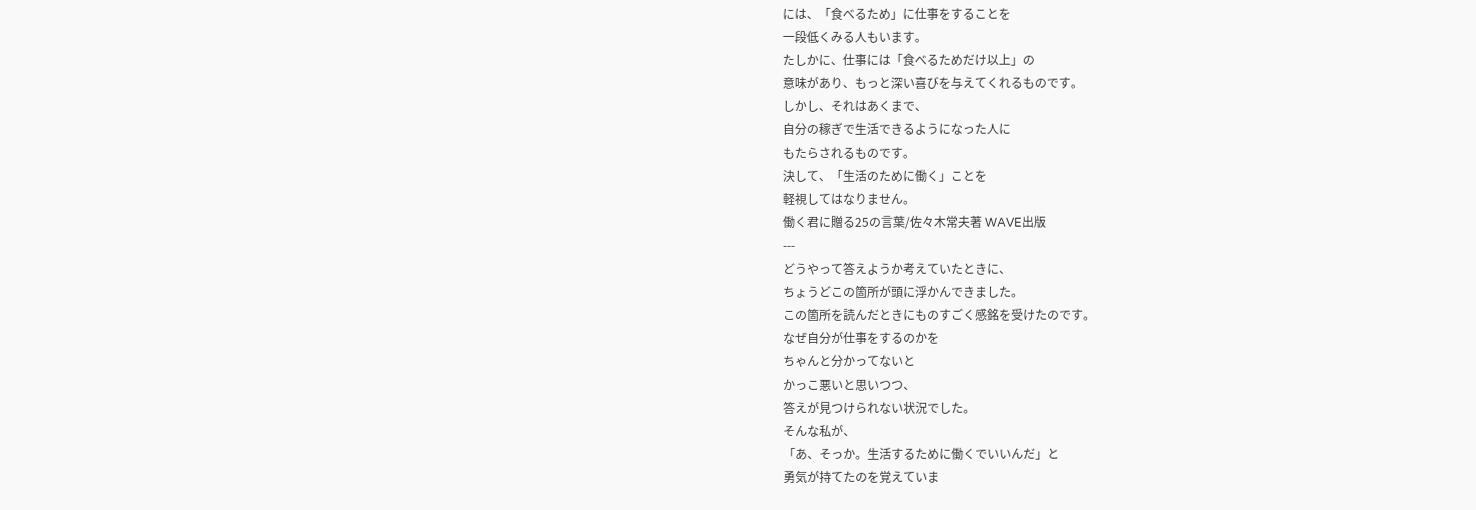には、「食べるため」に仕事をすることを
一段低くみる人もいます。
たしかに、仕事には「食べるためだけ以上」の
意味があり、もっと深い喜びを与えてくれるものです。
しかし、それはあくまで、
自分の稼ぎで生活できるようになった人に
もたらされるものです。
決して、「生活のために働く」ことを
軽視してはなりません。
働く君に贈る25の言葉/佐々木常夫著 WAVE出版
---
どうやって答えようか考えていたときに、
ちょうどこの箇所が頭に浮かんできました。
この箇所を読んだときにものすごく感銘を受けたのです。
なぜ自分が仕事をするのかを
ちゃんと分かってないと
かっこ悪いと思いつつ、
答えが見つけられない状況でした。
そんな私が、
「あ、そっか。生活するために働くでいいんだ」と
勇気が持てたのを覚えていま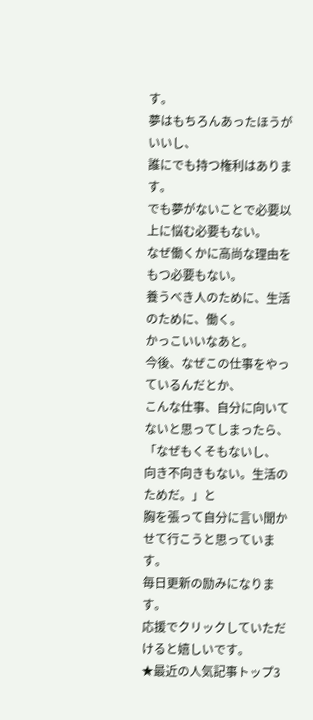す。
夢はもちろんあったほうがいいし、
誰にでも持つ権利はあります。
でも夢がないことで必要以上に悩む必要もない。
なぜ働くかに高尚な理由をもつ必要もない。
養うべき人のために、生活のために、働く。
かっこいいなあと。
今後、なぜこの仕事をやっているんだとか、
こんな仕事、自分に向いてないと思ってしまったら、
「なぜもくそもないし、
向き不向きもない。生活のためだ。」と
胸を張って自分に言い聞かせて行こうと思っています。
毎日更新の励みになります。
応援でクリックしていただけると嬉しいです。
★最近の人気記事トップ3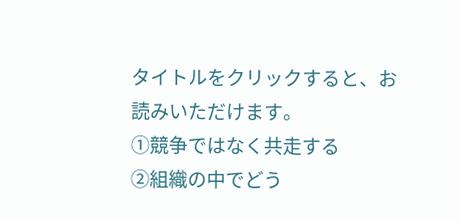タイトルをクリックすると、お読みいただけます。
①競争ではなく共走する
②組織の中でどう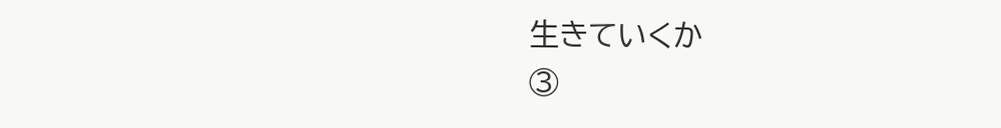生きていくか
③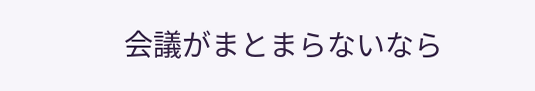会議がまとまらないなら